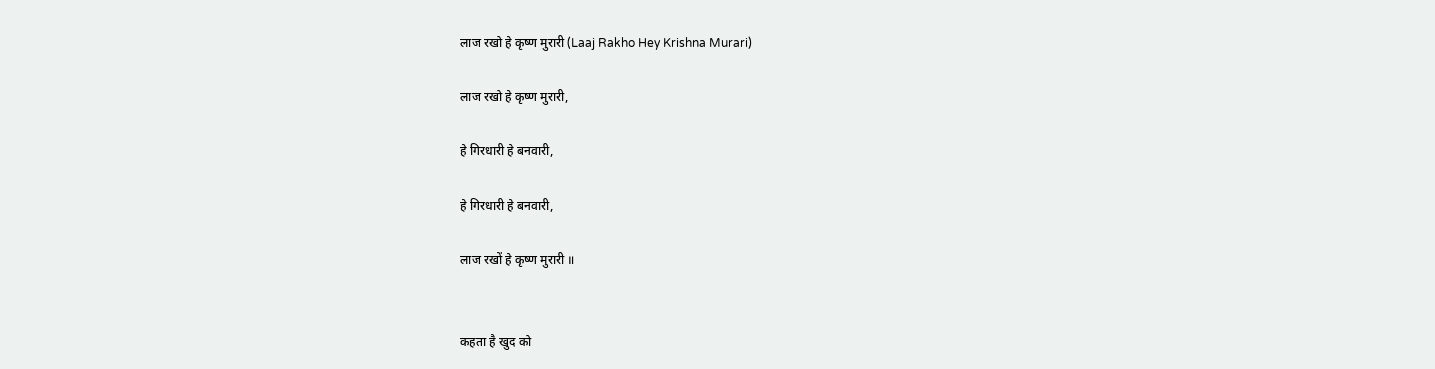लाज रखो हे कृष्ण मुरारी (Laaj Rakho Hey Krishna Murari)

लाज रखो हे कृष्ण मुरारी,

हे गिरधारी हे बनवारी,

हे गिरधारी हे बनवारी,

लाज रखों हे कृष्ण मुरारी ॥


कहता है खुद को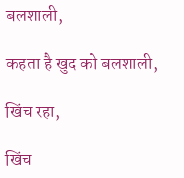बलशाली,

कहता है खुद को बलशाली,

खिंच रहा,

खिंच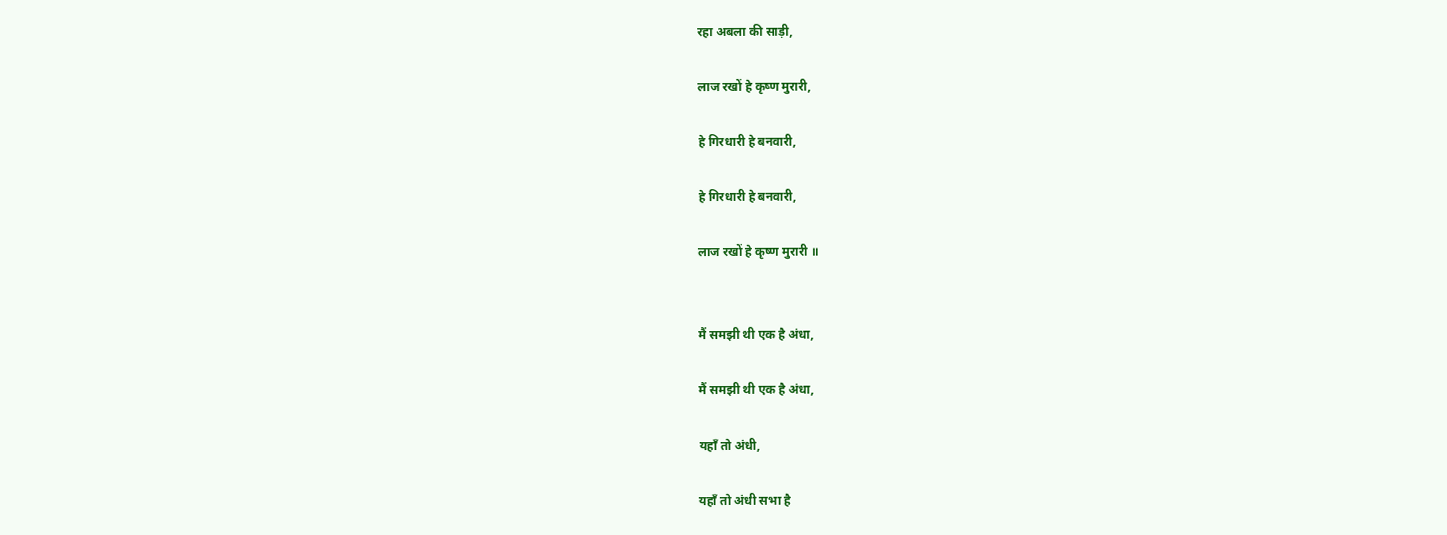रहा अबला की साड़ी,

लाज रखों हे कृष्ण मुरारी,

हे गिरधारी हे बनवारी,

हे गिरधारी हे बनवारी,

लाज रखों हे कृष्ण मुरारी ॥


मैं समझी थी एक है अंधा,

मैं समझी थी एक है अंधा,

यहाँ तो अंधी,

यहाँ तो अंधी सभा है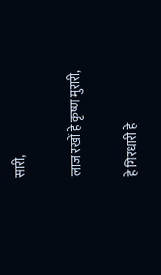सारी,

लाज रखों हे कृष्ण मुरारी,

हे गिरधारी हे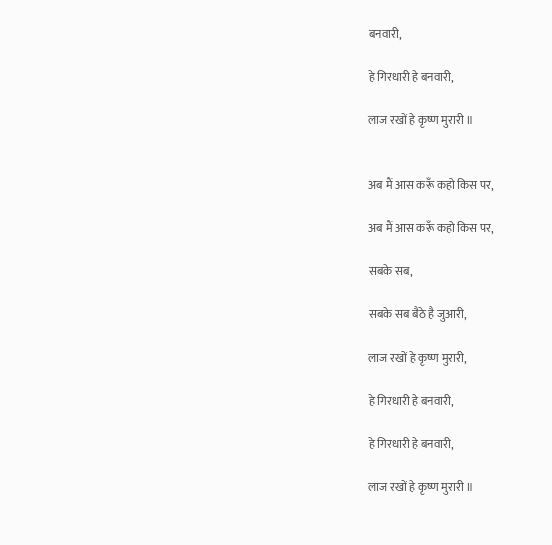बनवारी,

हे गिरधारी हे बनवारी,

लाज रखों हे कृष्ण मुरारी ॥


अब मैं आस करूँ कहो किस पर,

अब मैं आस करूँ कहो किस पर,

सबके सब,

सबके सब बैठे है जुआरी,

लाज रखों हे कृष्ण मुरारी,

हे गिरधारी हे बनवारी,

हे गिरधारी हे बनवारी,

लाज रखों हे कृष्ण मुरारी ॥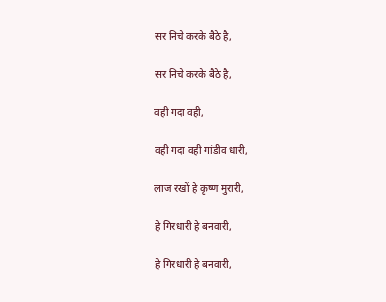सर निचे करके बैठे है,

सर निचे करके बैठे है,

वही गदा वही,

वही गदा वही गांडीव धारी,

लाज रखों हे कृष्ण मुरारी,

हे गिरधारी हे बनवारी,

हे गिरधारी हे बनवारी,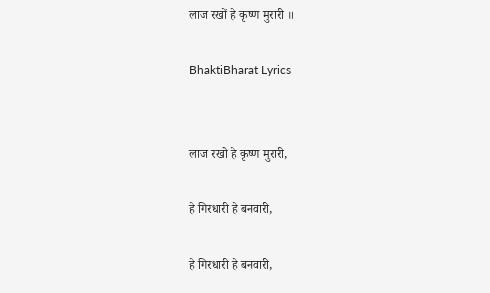लाज रखों हे कृष्ण मुरारी ॥

BhaktiBharat Lyrics


लाज रखो हे कृष्ण मुरारी,

हे गिरधारी हे बनवारी,

हे गिरधारी हे बनवारी,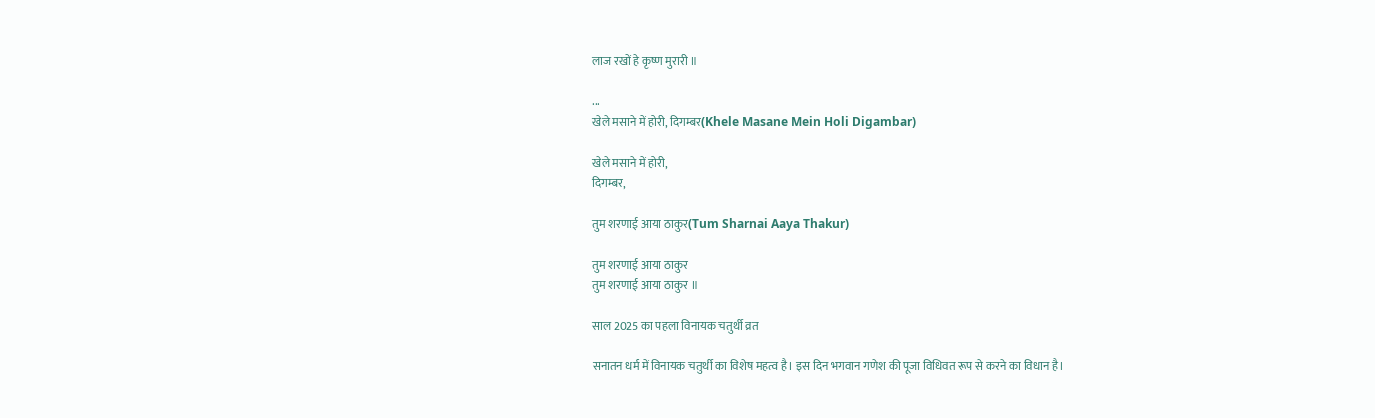लाज रखों हे कृष्ण मुरारी ॥

...
खेले मसाने में होरी, दिगम्बर(Khele Masane Mein Holi Digambar)

खेले मसाने में होरी,
दिगम्बर,

तुम शरणाई आया ठाकुर(Tum Sharnai Aaya Thakur)

तुम शरणाई आया ठाकुर
तुम शरणाई आया ठाकुर ॥

साल 2025 का पहला विनायक चतुर्थी व्रत

सनातन धर्म में विनायक चतुर्थी का विशेष महत्व है। इस दिन भगवान गणेश की पूजा विधिवत रूप से करने का विधान है।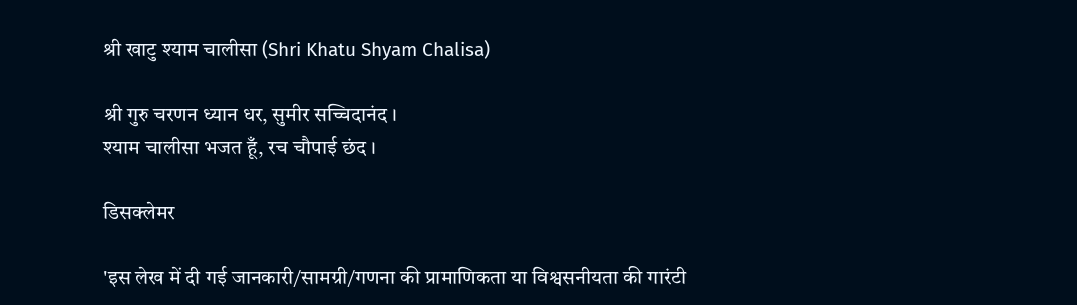श्री खाटु श्याम चालीसा (Shri Khatu Shyam Chalisa)

श्री गुरु चरणन ध्यान धर, सुमीर सच्चिदानंद ।
श्याम चालीसा भजत हूँ, रच चौपाई छंद ।

डिसक्लेमर

'इस लेख में दी गई जानकारी/सामग्री/गणना की प्रामाणिकता या विश्वसनीयता की गारंटी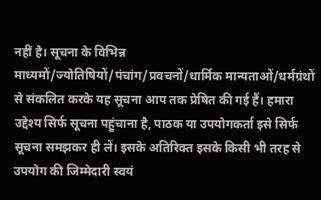नहीं है। सूचना के विभिन्न माध्यमों/ज्योतिषियों/पंचांग/प्रवचनों/धार्मिक मान्यताओं/धर्मग्रंथों से संकलित करके यह सूचना आप तक प्रेषित की गई हैं। हमारा उद्देश्य सिर्फ सूचना पहुंचाना है, पाठक या उपयोगकर्ता इसे सिर्फ सूचना समझकर ही लें। इसके अतिरिक्त इसके किसी भी तरह से उपयोग की जिम्मेदारी स्वयं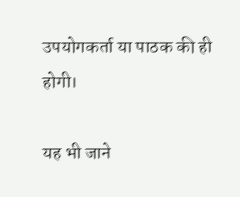उपयोगकर्ता या पाठक की ही होगी।

यह भी जाने